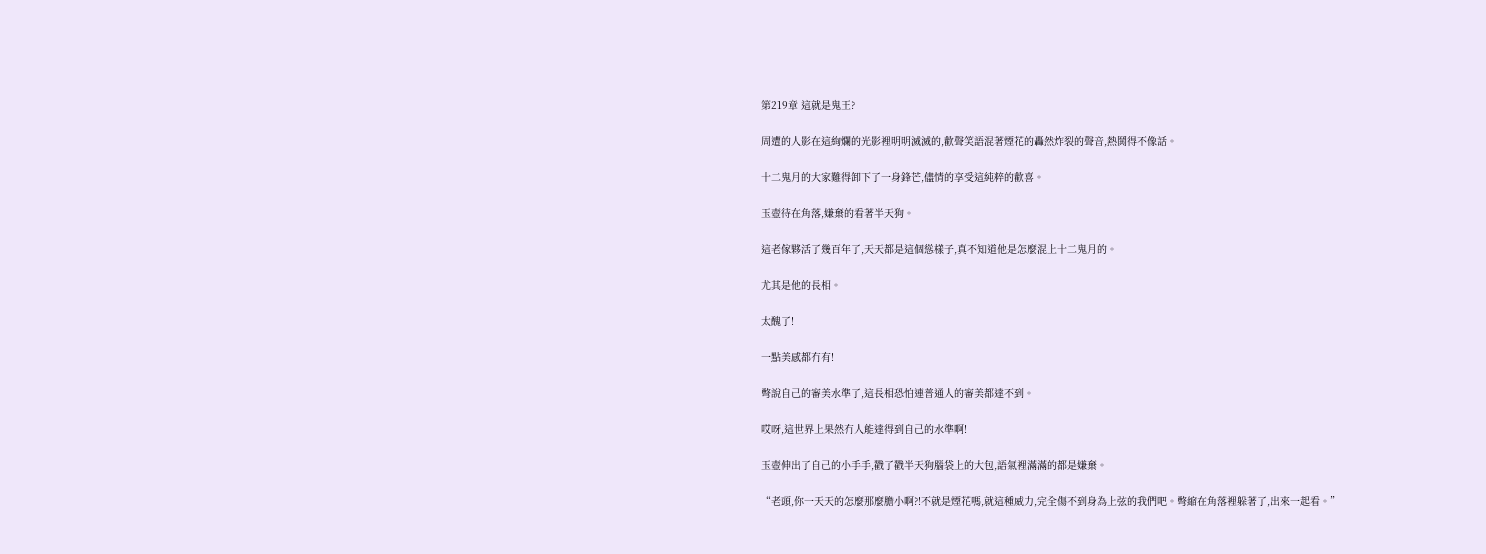第219章 這就是鬼王?

周遭的人影在這絢爛的光影裡明明滅滅的,歡聲笑語混著煙花的轟然炸裂的聲音,熱鬨得不像話。

十二鬼月的大家難得卸下了一身鋒芒,儘情的享受這純粹的歡喜。

玉壺待在角落,嫌棄的看著半天狗。

這老傢夥活了幾百年了,天天都是這個慫樣子,真不知道他是怎麼混上十二鬼月的。

尤其是他的長相。

太醜了!

一點美感都冇有!

彆說自己的審美水準了,這長相恐怕連普通人的審美都達不到。

哎呀,這世界上果然冇人能達得到自己的水準啊!

玉壺伸出了自己的小手手,戳了戳半天狗腦袋上的大包,語氣裡滿滿的都是嫌棄。

“老頭,你一天天的怎麼那麼膽小啊?!不就是煙花嗎,就這種威力,完全傷不到身為上弦的我們吧。彆縮在角落裡躲著了,出來一起看。”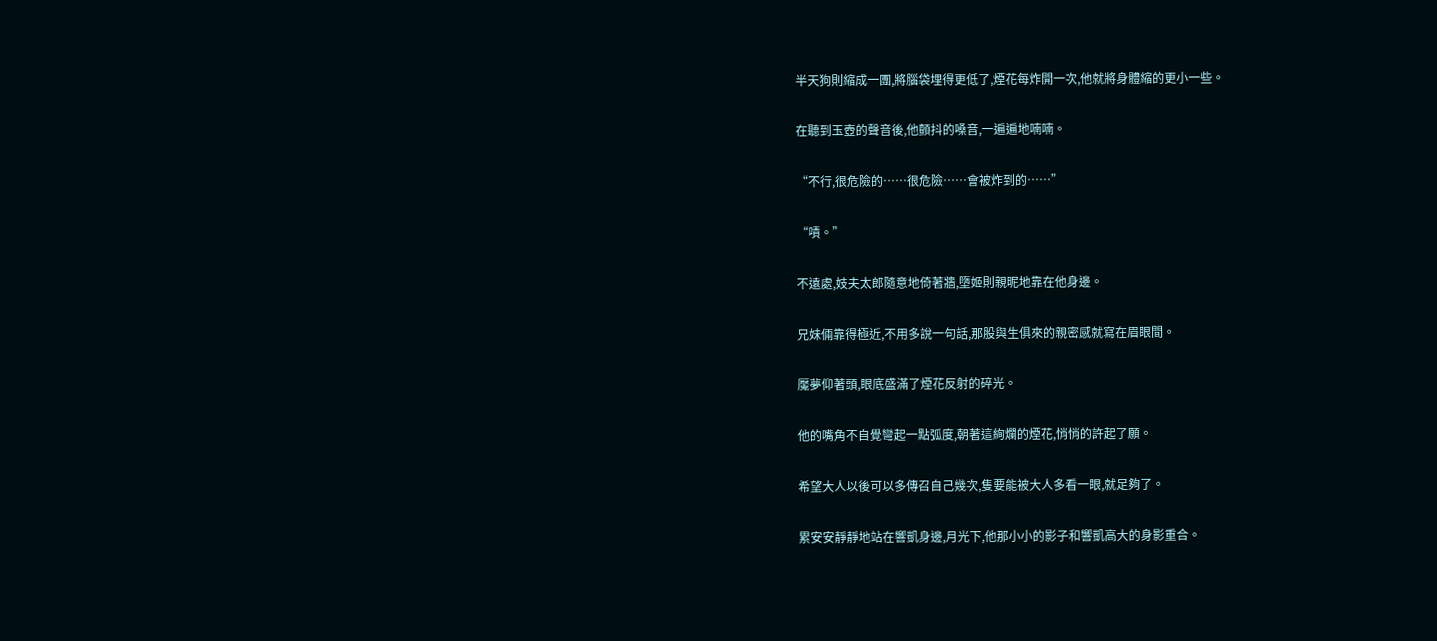半天狗則縮成一團,將腦袋埋得更低了,煙花每炸開一次,他就將身體縮的更小一些。

在聽到玉壺的聲音後,他顫抖的嗓音,一遍遍地喃喃。

“不行,很危險的……很危險……會被炸到的……”

“嘖。”

不遠處,妓夫太郎隨意地倚著牆,墮姬則親昵地靠在他身邊。

兄妹倆靠得極近,不用多說一句話,那股與生俱來的親密感就寫在眉眼間。

魘夢仰著頭,眼底盛滿了煙花反射的碎光。

他的嘴角不自覺彎起一點弧度,朝著這絢爛的煙花,悄悄的許起了願。

希望大人以後可以多傳召自己幾次,隻要能被大人多看一眼,就足夠了。

累安安靜靜地站在響凱身邊,月光下,他那小小的影子和響凱高大的身影重合。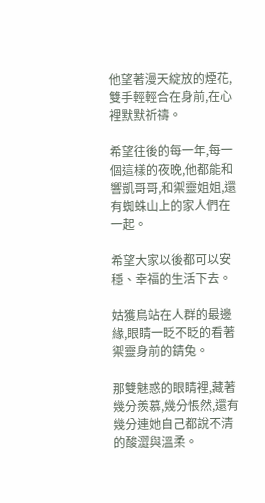他望著漫天綻放的煙花,雙手輕輕合在身前,在心裡默默祈禱。

希望往後的每一年,每一個這樣的夜晚,他都能和響凱哥哥,和禦靈姐姐,還有蜘蛛山上的家人們在一起。

希望大家以後都可以安穩、幸福的生活下去。

姑獲鳥站在人群的最邊緣,眼睛一眨不眨的看著禦靈身前的錆兔。

那雙魅惑的眼睛裡,藏著幾分羨慕,幾分悵然,還有幾分連她自己都說不清的酸澀與溫柔。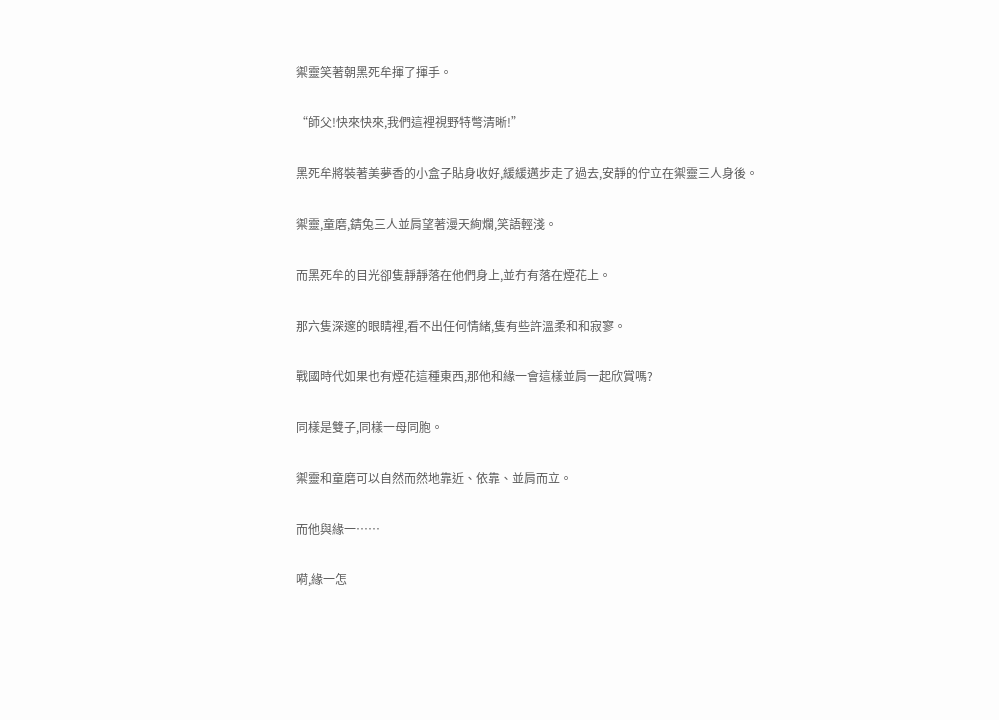禦靈笑著朝黑死牟揮了揮手。

“師父!快來快來,我們這裡視野特彆清晰!”

黑死牟將裝著美夢香的小盒子貼身收好,緩緩邁步走了過去,安靜的佇立在禦靈三人身後。

禦靈,童磨,錆兔三人並肩望著漫天絢爛,笑語輕淺。

而黑死牟的目光卻隻靜靜落在他們身上,並冇有落在煙花上。

那六隻深邃的眼睛裡,看不出任何情緒,隻有些許溫柔和和寂寥。

戰國時代如果也有煙花這種東西,那他和緣一會這樣並肩一起欣賞嗎?

同樣是雙子,同樣一母同胞。

禦靈和童磨可以自然而然地靠近、依靠、並肩而立。

而他與緣一……

嗬,緣一怎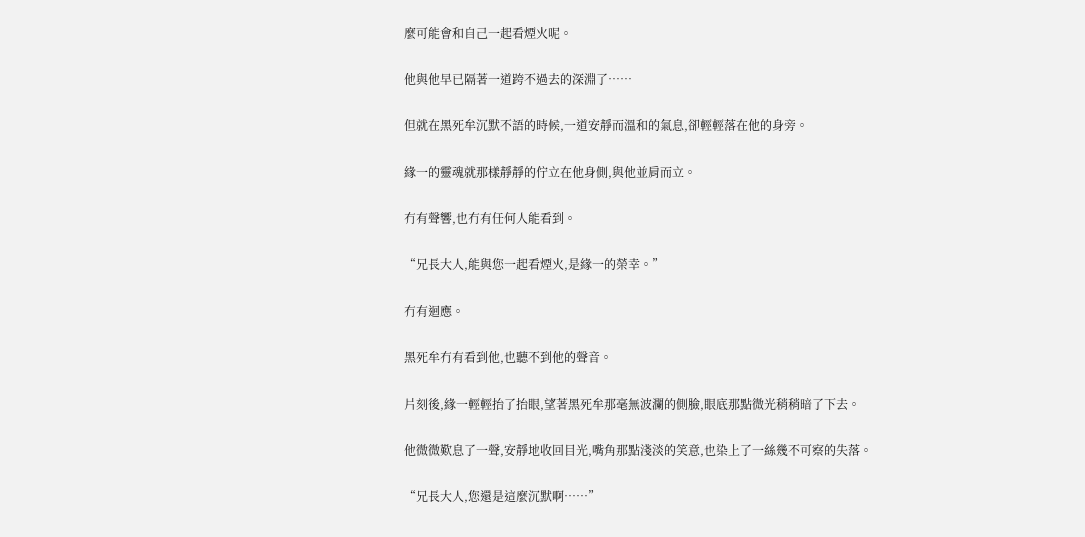麼可能會和自己一起看煙火呢。

他與他早已隔著一道跨不過去的深淵了……

但就在黑死牟沉默不語的時候,一道安靜而溫和的氣息,卻輕輕落在他的身旁。

緣一的靈魂就那樣靜靜的佇立在他身側,與他並肩而立。

冇有聲響,也冇有任何人能看到。

“兄長大人,能與您一起看煙火,是緣一的榮幸。”

冇有迴應。

黑死牟冇有看到他,也聽不到他的聲音。

片刻後,緣一輕輕抬了抬眼,望著黑死牟那毫無波瀾的側臉,眼底那點微光稍稍暗了下去。

他微微歎息了一聲,安靜地收回目光,嘴角那點淺淡的笑意,也染上了一絲幾不可察的失落。

“兄長大人,您還是這麼沉默啊……”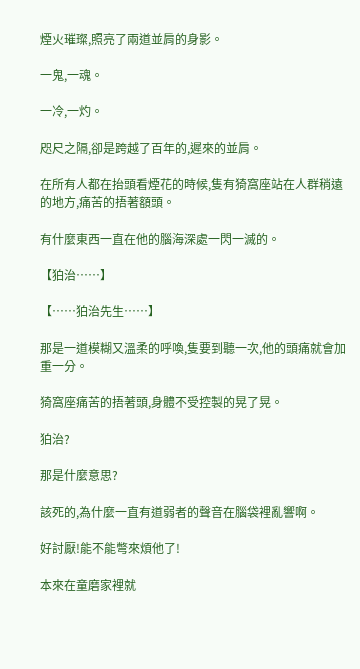煙火璀璨,照亮了兩道並肩的身影。

一鬼,一魂。

一冷,一灼。

咫尺之隔,卻是跨越了百年的,遲來的並肩。

在所有人都在抬頭看煙花的時候,隻有猗窩座站在人群稍遠的地方,痛苦的捂著額頭。

有什麼東西一直在他的腦海深處一閃一滅的。

【狛治……】

【……狛治先生……】

那是一道模糊又溫柔的呼喚,隻要到聽一次,他的頭痛就會加重一分。

猗窩座痛苦的捂著頭,身體不受控製的晃了晃。

狛治?

那是什麼意思?

該死的,為什麼一直有道弱者的聲音在腦袋裡亂響啊。

好討厭!能不能彆來煩他了!

本來在童磨家裡就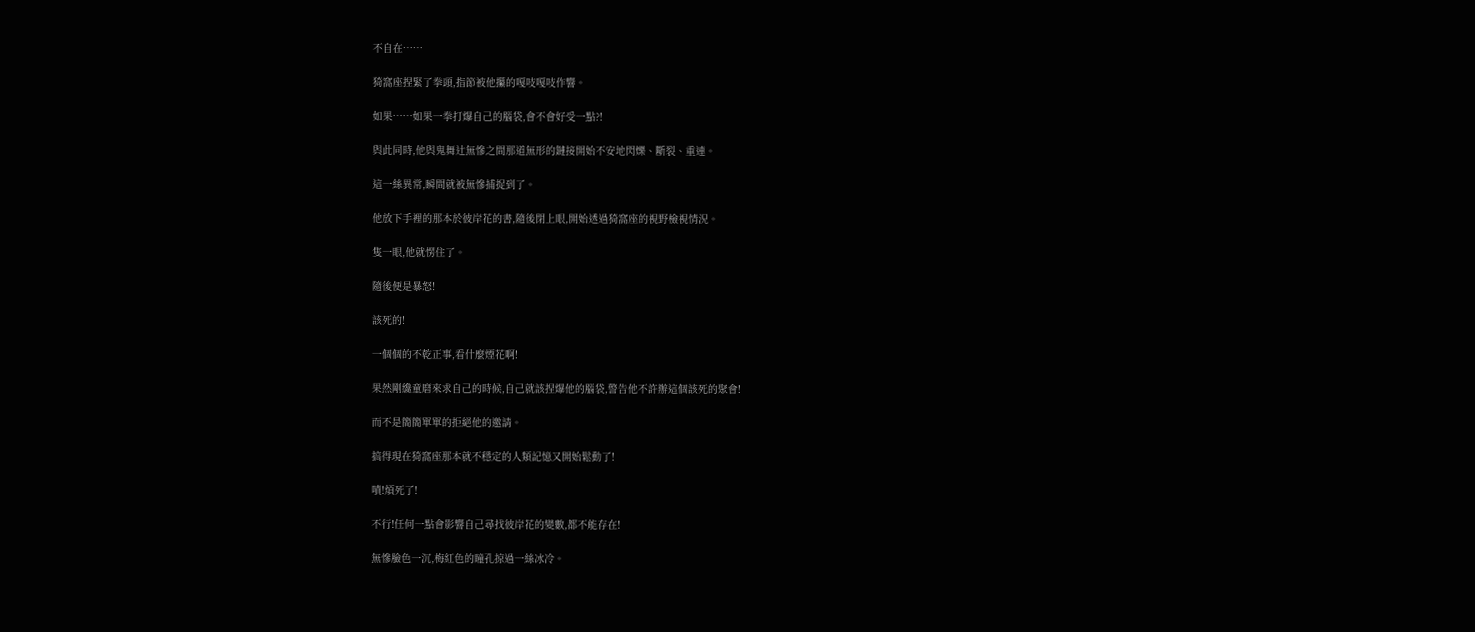不自在……

猗窩座捏緊了拳頭,指節被他攥的嘎吱嘎吱作響。

如果……如果一拳打爆自己的腦袋,會不會好受一點?!

與此同時,他與鬼舞辻無慘之間那道無形的鏈接開始不安地閃爍、斷裂、重連。

這一絲異常,瞬間就被無慘捕捉到了。

他放下手裡的那本於彼岸花的書,隨後閉上眼,開始透過猗窩座的視野檢視情況。

隻一眼,他就愣住了。

隨後便是暴怒!

該死的!

一個個的不乾正事,看什麼煙花啊!

果然剛纔童磨來求自己的時候,自己就該捏爆他的腦袋,警告他不許辦這個該死的聚會!

而不是簡簡單單的拒絕他的邀請。

搞得現在猗窩座那本就不穩定的人類記憶又開始鬆動了!

嘖!煩死了!

不行!任何一點會影響自己尋找彼岸花的變數,都不能存在!

無慘臉色一沉,梅紅色的瞳孔掠過一絲冰冷。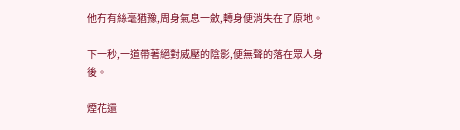他冇有絲毫猶豫,周身氣息一斂,轉身便消失在了原地。

下一秒,一道帶著絕對威壓的陰影,便無聲的落在眾人身後。

煙花還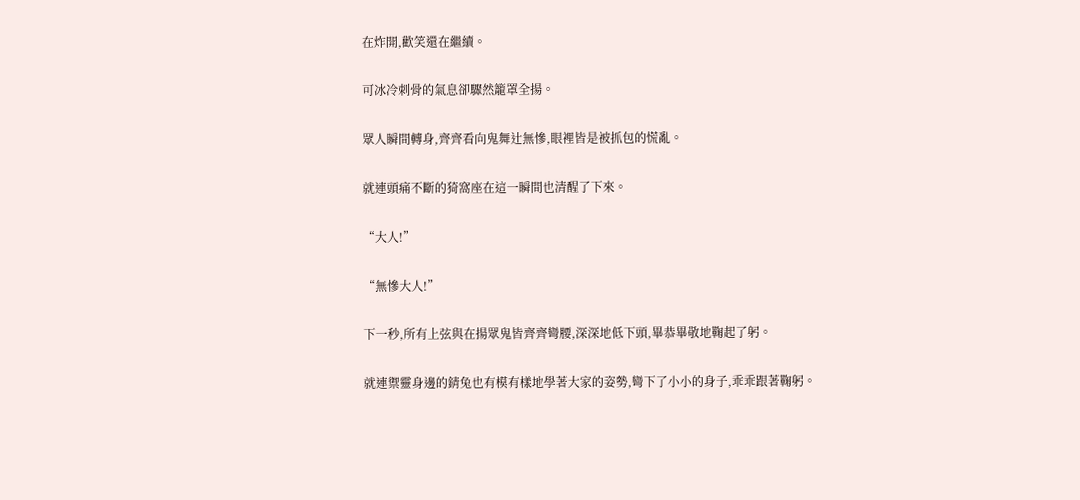在炸開,歡笑還在繼續。

可冰冷刺骨的氣息卻驟然籠罩全揚。

眾人瞬間轉身,齊齊看向鬼舞辻無慘,眼裡皆是被抓包的慌亂。

就連頭痛不斷的猗窩座在這一瞬間也清醒了下來。

“大人!”

“無慘大人!”

下一秒,所有上弦與在揚眾鬼皆齊齊彎腰,深深地低下頭,畢恭畢敬地鞠起了躬。

就連禦靈身邊的錆兔也有模有樣地學著大家的姿勢,彎下了小小的身子,乖乖跟著鞠躬。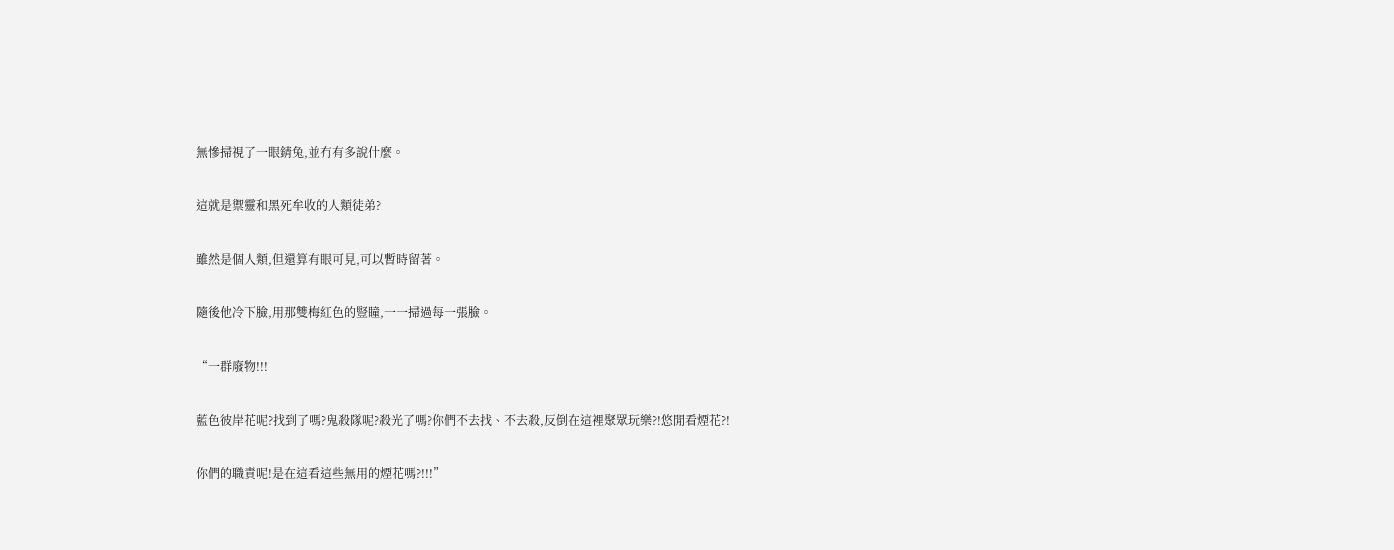無慘掃視了一眼錆兔,並冇有多說什麼。

這就是禦靈和黑死牟收的人類徒弟?

雖然是個人類,但還算有眼可見,可以暫時留著。

隨後他冷下臉,用那雙梅紅色的豎瞳,一一掃過每一張臉。

“一群廢物!!!

藍色彼岸花呢?找到了嗎?鬼殺隊呢?殺光了嗎?你們不去找、不去殺,反倒在這裡聚眾玩樂?!悠閒看煙花?!

你們的職責呢!是在這看這些無用的煙花嗎?!!!”